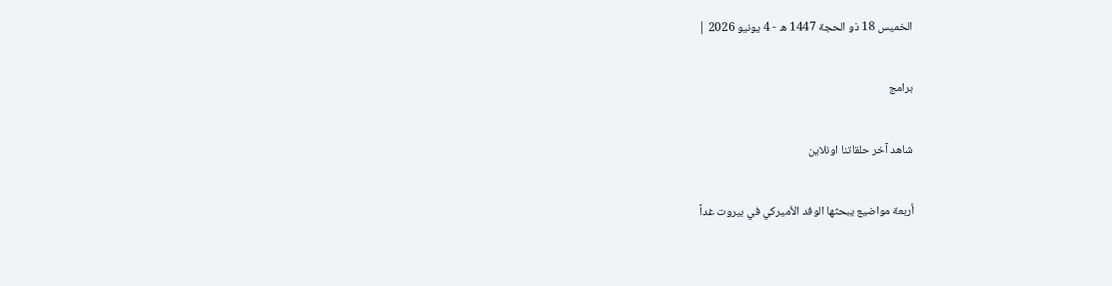الخميس 18 ذو الحجة 1447 ه - 4 يونيو 2026 |

برامج

شاهد آخر حلقاتنا اونلاين

أربعة مواضيع يبحثها الوفد الأميركي في بيروت غداً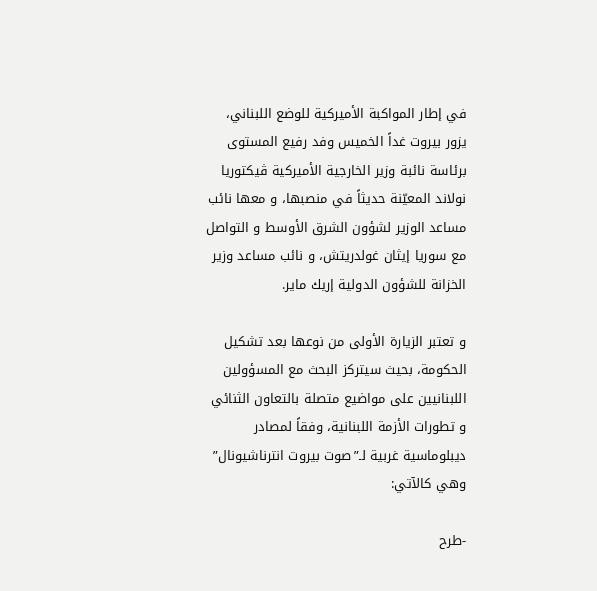في إطار المواكبة الأميركية للوضع اللبناني، يزور بيروت غداً الخميس وفد رفيع المستوى برئاسة نائبة وزير الخارجية الأميركية ڤيكتوريا نولاند المعيّنة حديثاً في منصبها، و معها نائب مساعد الوزير لشؤون الشرق الأوسط و التواصل مع سوريا إيثان غولدريتش، و نائب مساعد وزير الخزانة للشؤون الدولية إريك ماير.

و تعتبر الزيارة الأولى من نوعها بعد تشكيل الحكومة، بحيث سيتركز البحث مع المسؤولين اللبنانيين على مواضيع متصلة بالتعاون الثنائي و تطورات الأزمة اللبنانية، وفقاً لمصادر ديبلوماسية غربية لـ”صوت بيروت انترناشيونال” وهي كالآتي:

-طرح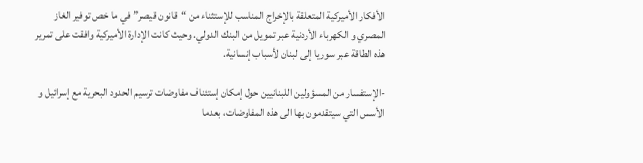الأفكار الأميركية المتعلقة بالإخراج المناسب للإستثناء من “قانون قيصر” في ما خص توفير الغاز المصري و الكهرباء الأردنية عبر تمويل من البنك الدولي. وحيث كانت الإدارة الأميركية وافقت على تمرير هذه الطاقة عبر سوريا إلى لبنان لأسباب إنسانية.

-الإستفسار من المسؤولين اللبنانيين حول إمكان إستئناف مفاوضات ترسيم الحدود البحرية مع إسرائيل و الأسس التي سيتقدمون بها الى هذه المفاوضات، بعدما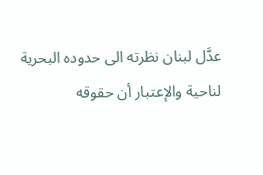عدَّل لبنان نظرته الى حدوده البحرية لناحية والإعتبار أن حقوقه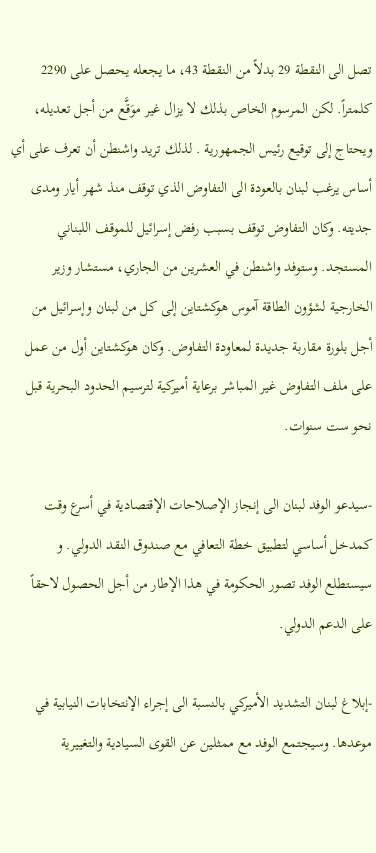تصل الى النقطة 29 بدلاً من النقطة 43، ما يجعله يحصل على 2290 كلمتراً. لكن المرسوم الخاص بذلك لا يزال غير موَقَّع من أجل تعديله، ويحتاج إلى توقيع رئيس الجمهورية . لذلك تريد واشنطن أن تعرف على أي أساس يرغب لبنان بالعودة الى التفاوض الذي توقف منذ شهر أيار ومدى جديته. وكان التفاوض توقف بسبب رفض إسرائيل للموقف اللبناني المستجد. وستوفد واشنطن في العشرين من الجاري، مستشار وزير الخارجية لشؤون الطاقة آموس هوكشتاين إلى كل من لبنان وإسرائيل من أجل بلورة مقاربة جديدة لمعاودة التفاوض. وكان هوكشتاين أول من عمل على ملف التفاوض غير المباشر برعاية أميركية لترسيم الحدود البحرية قبل نحو ست سنوات.

-سيدعو الوفد لبنان الى إنجاز الإصلاحات الإقتصادية في أسرع وقت كمدخل أساسي لتطبيق خطة التعافي مع صندوق النقد الدولي. و سيستطلع الوفد تصور الحكومة في هذا الإطار من أجل الحصول لاحقاً على الدعم الدولي.

-إبلاغ لبنان التشديد الأميركي بالنسبة الى إجراء الإنتخابات النيابية في موعدها. وسيجتمع الوفد مع ممثلين عن القوى السيادية والتغييرية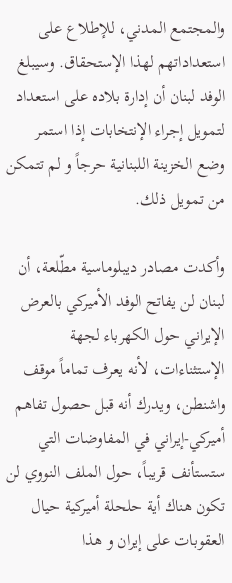والمجتمع المدني، للإطلاع على استعداداتهم لهذا الإستحقاق. وسيبلغ الوفد لبنان أن إدارة بلاده على استعداد لتمويل إجراء الإنتخابات إذا استمر وضع الخزينة اللبنانية حرجاً و لم تتمكن من تمويل ذلك.

وأكدت مصادر ديبلوماسية مطّلعة، أن لبنان لن يفاتح الوفد الأميركي بالعرض الإيراني حول الكهرباء لجهة الإستثناءات، لأنه يعرف تماماً موقف واشنطن، ويدرك أنه قبل حصول تفاهم أميركي-إيراني في المفاوضات التي ستستأنف قريباً، حول الملف النووي لن تكون هناك أية حلحلة أميركية حيال العقوبات على إيران و هذا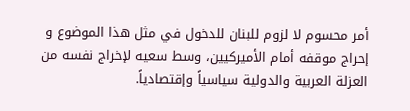أمر محسوم لا لزوم للبنان للدخول في مثل هذا الموضوع و إحراج موقفه أمام الأميركيين، وسط سعيه لإخراج نفسه من العزلة العربية والدولية سياسياً وإقتصادياً.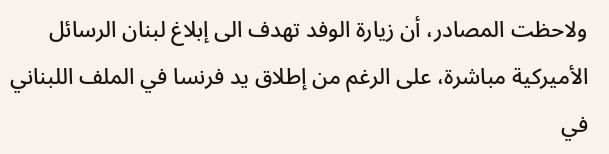ولاحظت المصادر، أن زيارة الوفد تهدف الى إبلاغ لبنان الرسائل الأميركية مباشرة، على الرغم من إطلاق يد فرنسا في الملف اللبناني في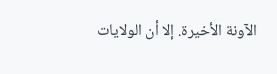الآونة الأخيرة. إلا أن الولايات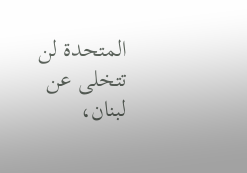المتحدة لن تتخلى عن لبنان،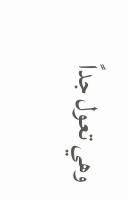وهي تعول جداً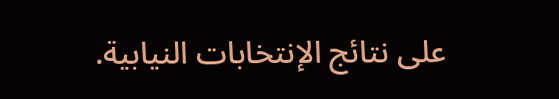على نتائج الإنتخابات النيابية.